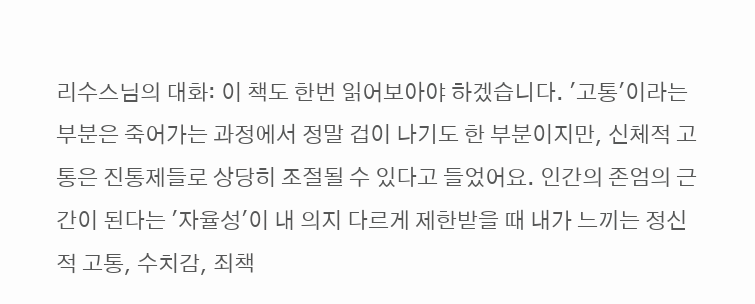리수스님의 대화: 이 책도 한번 읽어보아야 하겠습니다. '고통'이라는 부분은 죽어가는 과정에서 정말 겁이 나기도 한 부분이지만, 신체적 고통은 진통제들로 상당히 조절될 수 있다고 들었어요. 인간의 존엄의 근간이 된다는 '자율성'이 내 의지 다르게 제한받을 때 내가 느끼는 정신적 고통, 수치감, 죄책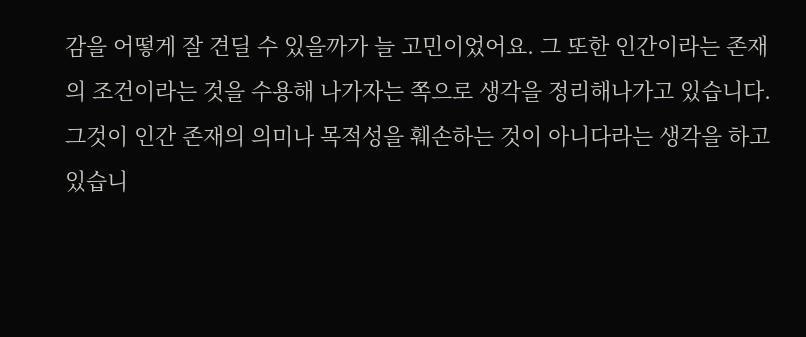감을 어떻게 잘 견딜 수 있을까가 늘 고민이었어요. 그 또한 인간이라는 존재의 조건이라는 것을 수용해 나가자는 쪽으로 생각을 정리해나가고 있습니다. 그것이 인간 존재의 의미나 목적성을 훼손하는 것이 아니다라는 생각을 하고 있습니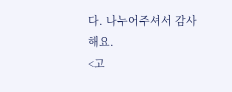다. 나누어주셔서 감사해요.
<고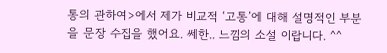통의 관하여>에서 제가 비교적 ‘고통’에 대해 설명적인 부분을 문장 수집을 했어요. 쎄한.. 느낌의 소설 이랍니다. ^^